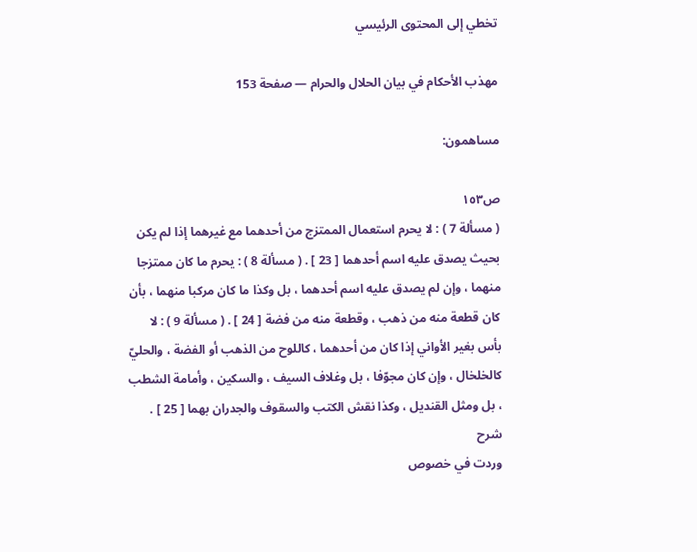تخطي إلى المحتوى الرئيسي

مهذب الأحكام في بيان الحلال والحرام — صفحة 153

مساهمون:

ص١٥٣
( مسألة 7 ) : لا يحرم استعمال الممتزج من أحدهما مع غيرهما إذا لم يكن بحيث يصدق عليه اسم أحدهما [ 23 ] . ( مسألة 8 ) : يحرم ما كان ممتزجا منهما ، وإن لم يصدق عليه اسم أحدهما ، بل وكذا ما كان مركبا منهما ، بأن كان قطعة منه من ذهب ، وقطعة منه من فضة [ 24 ] . ( مسألة 9 ) : لا بأس بغير الأواني إذا كان من أحدهما ، كاللوح من الذهب أو الفضة ، والحليّ كالخلخال ، وإن كان مجوّفا ، بل وغلاف السيف ، والسكين ، وأمامة الشطب ، بل ومثل القنديل ، وكذا نقش الكتب والسقوف والجدران بهما [ 25 ] .
شرح
وردت في خصوص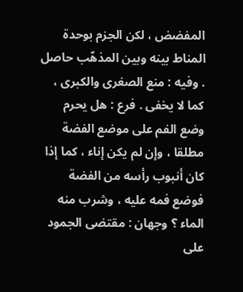المفضض ، لكن الجزم بوحدة المناط بينه وبين المذهّب حاصل . وفيه : منع الصغرى والكبرى ، كما لا يخفى . فرع : هل يحرم وضع الفم على موضع الفضة مطلقا ، وإن لم يكن إناء ، كما إذا كان أنبوب رأسه من الفضة فوضع فمه عليه ، وشرب منه الماء ؟ وجهان : مقتضى الجمود على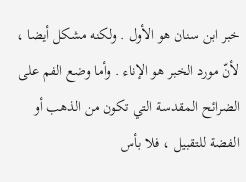خبر ابن سنان هو الأول . ولكنه مشكل أيضا ، لأنّ مورد الخبر هو الإناء . وأما وضع الفم على الضرائح المقدسة التي تكون من الذهب أو الفضة للتقبيل ، فلا بأس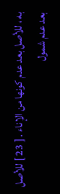به ، للأصل بعد عدم كونها من الإناء . [ 23 ] للأصل بعد عدم شمول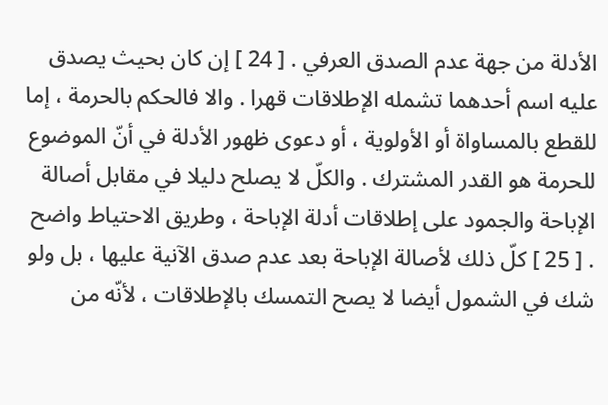الأدلة من جهة عدم الصدق العرفي . [ 24 ] إن كان بحيث يصدق عليه اسم أحدهما تشمله الإطلاقات قهرا . والا فالحكم بالحرمة ، إما للقطع بالمساواة أو الأولوية ، أو دعوى ظهور الأدلة في أنّ الموضوع للحرمة هو القدر المشترك . والكلّ لا يصلح دليلا في مقابل أصالة الإباحة والجمود على إطلاقات أدلة الإباحة ، وطريق الاحتياط واضح . [ 25 ] كلّ ذلك لأصالة الإباحة بعد عدم صدق الآنية عليها ، بل ولو شك في الشمول أيضا لا يصح التمسك بالإطلاقات ، لأنّه من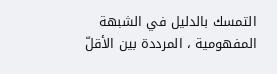التمسك بالدليل في الشبهة المفهومية ، المرددة بين الأقلّ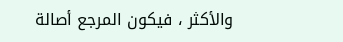والأكثر ، فيكون المرجع أصالة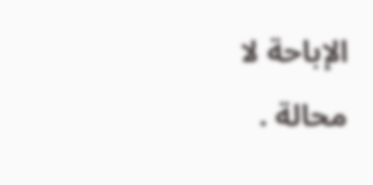الإباحة لا محالة .